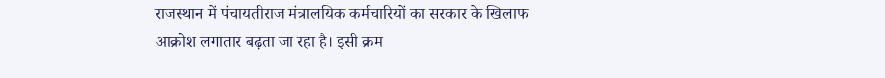राजस्थान में पंचायतीराज मंत्रालयिक कर्मचारियों का सरकार के खिलाफ आक्रोश लगातार बढ़ता जा रहा है। इसी क्रम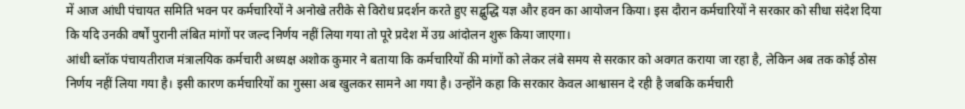में आज आंधी पंचायत समिति भवन पर कर्मचारियों ने अनोखे तरीके से विरोध प्रदर्शन करते हुए सद्बुद्धि यज्ञ और हवन का आयोजन किया। इस दौरान कर्मचारियों ने सरकार को सीधा संदेश दिया कि यदि उनकी वर्षों पुरानी लंबित मांगों पर जल्द निर्णय नहीं लिया गया तो पूरे प्रदेश में उग्र आंदोलन शुरू किया जाएगा।
आंधी ब्लॉक पंचायतीराज मंत्रालयिक कर्मचारी अध्यक्ष अशोक कुमार ने बताया कि कर्मचारियों की मांगों को लेकर लंबे समय से सरकार को अवगत कराया जा रहा है, लेकिन अब तक कोई ठोस निर्णय नहीं लिया गया है। इसी कारण कर्मचारियों का गुस्सा अब खुलकर सामने आ गया है। उन्होंने कहा कि सरकार केवल आश्वासन दे रही है जबकि कर्मचारी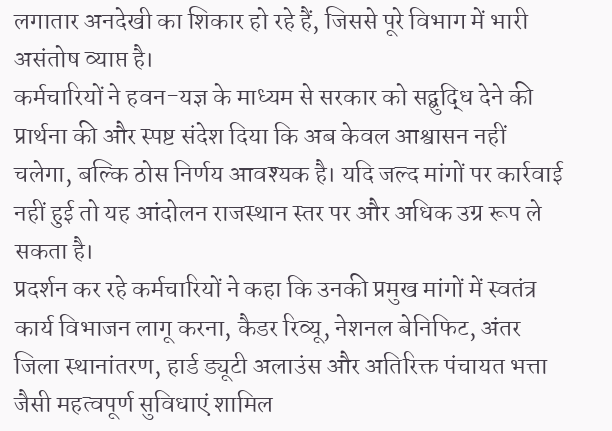लगातार अनदेखी का शिकार हो रहे हैं, जिससे पूरे विभाग में भारी असंतोष व्याप्त है।
कर्मचारियों ने हवन-यज्ञ के माध्यम से सरकार को सद्बुद्धि देने की प्रार्थना की और स्पष्ट संदेश दिया कि अब केवल आश्वासन नहीं चलेगा, बल्कि ठोस निर्णय आवश्यक है। यदि जल्द मांगों पर कार्रवाई नहीं हुई तो यह आंदोलन राजस्थान स्तर पर और अधिक उग्र रूप ले सकता है।
प्रदर्शन कर रहे कर्मचारियों ने कहा कि उनकी प्रमुख मांगों में स्वतंत्र कार्य विभाजन लागू करना, कैडर रिव्यू, नेशनल बेनिफिट, अंतर जिला स्थानांतरण, हार्ड ड्यूटी अलाउंस और अतिरिक्त पंचायत भत्ता जैसी महत्वपूर्ण सुविधाएं शामिल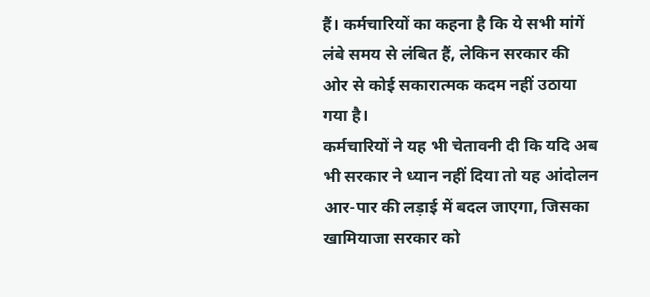हैं। कर्मचारियों का कहना है कि ये सभी मांगें लंबे समय से लंबित हैं, लेकिन सरकार की ओर से कोई सकारात्मक कदम नहीं उठाया गया है।
कर्मचारियों ने यह भी चेतावनी दी कि यदि अब भी सरकार ने ध्यान नहीं दिया तो यह आंदोलन आर-पार की लड़ाई में बदल जाएगा, जिसका खामियाजा सरकार को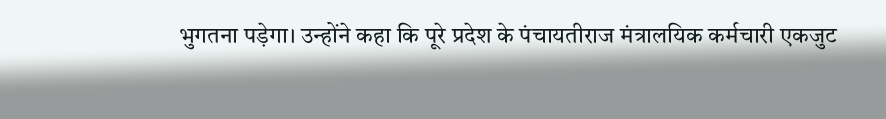भुगतना पड़ेगा। उन्होंने कहा कि पूरे प्रदेश के पंचायतीराज मंत्रालयिक कर्मचारी एकजुट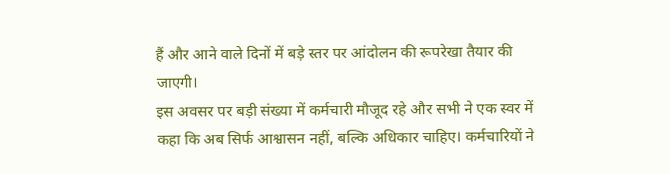हैं और आने वाले दिनों में बड़े स्तर पर आंदोलन की रूपरेखा तैयार की जाएगी।
इस अवसर पर बड़ी संख्या में कर्मचारी मौजूद रहे और सभी ने एक स्वर में कहा कि अब सिर्फ आश्वासन नहीं, बल्कि अधिकार चाहिए। कर्मचारियों ने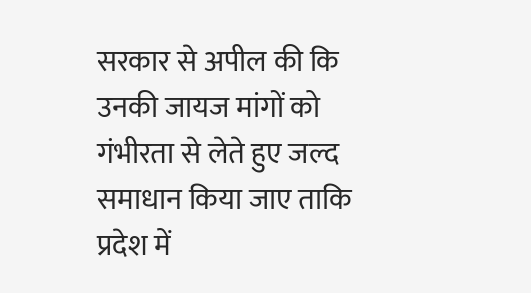सरकार से अपील की कि उनकी जायज मांगों को गंभीरता से लेते हुए जल्द समाधान किया जाए ताकि प्रदेश में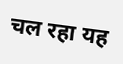चल रहा यह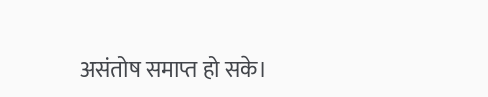असंतोष समाप्त हो सके।